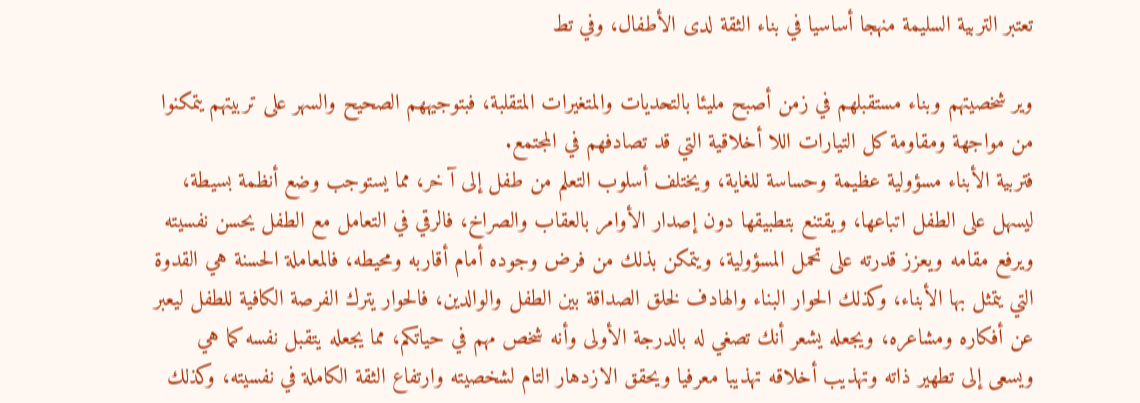تعتبر التربية السليمة منهجا أساسيا في بناء الثقة لدى الأطفال، وفي تط

وير شخصيتهم وبناء مستقبلهم في زمن أصبح مليئا بالتحديات والمتغيرات المتقلبة، فبتوجيههم الصحيح والسهر على تربيتهم يتمكنوا من مواجهة ومقاومة كل التيارات اللا أخلاقية التي قد تصادفهم في المجتمع.
فتربية الأبناء مسؤولية عظيمة وحساسة للغاية، ويختلف أسلوب التعلم من طفل إلى آ خر، مما يستوجب وضع أنظمة بسيطة، ليسهل على الطفل اتباعها، ويقتنع بتطبيقها دون إصدار الأوامر بالعقاب والصراخ، فالرقي في التعامل مع الطفل يحسن نفسيته ويرفع مقامه ويعزز قدرته على تحمل المسؤولية، ويتمكن بذلك من فرض وجوده أمام أقاربه ومحيطه، فالمعاملة الحسنة هي القدوة التي يتمثل بها الأبناء، وكذلك الحوار البناء والهادف لخلق الصداقة بين الطفل والوالدين، فالحوار يترك الفرصة الكافية للطفل ليعبر عن أفكاره ومشاعره، ويجعله يشعر أنك تصغي له بالدرجة الأولى وأنه شخص مهم في حياتكم، مما يجعله يتقبل نفسه كما هي ويسعى إلى تطهير ذاته وتهذيب أخلاقه تهذيبا معرفيا ويحقق الازدهار التام لشخصيته وارتفاع الثقة الكاملة في نفسيته، وكذلك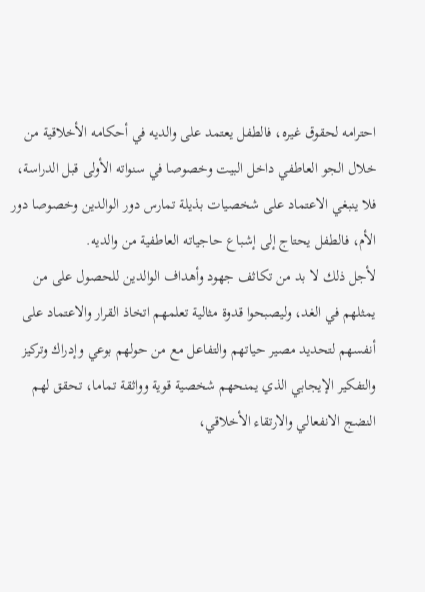احترامه لحقوق غيره، فالطفل يعتمد على والديه في أحكامه الأخلاقية من خلال الجو العاطفي داخل البيت وخصوصا في سنواته الأولى قبل الدراسة، فلا ينبغي الاعتماد على شخصيات بذيلة تمارس دور الوالدين وخصوصا دور الأم، فالطفل يحتاج إلى إشباع حاجياته العاطفية من والديه.
لأجل ذلك لا بد من تكاثف جهود وأهداف الوالدين للحصول على من يمثلهم في الغد، وليصبحوا قدوة مثالية تعلمهم اتخاذ القرار والاعتماد على أنفسهم لتحديد مصير حياتهم والتفاعل مع من حولهم بوعي وإدراك وتركيز والتفكير الإيجابي الذي يمنحهم شخصية قوية وواثقة تماما، تحقق لهم النضج الانفعالي والارتقاء الأخلاقي،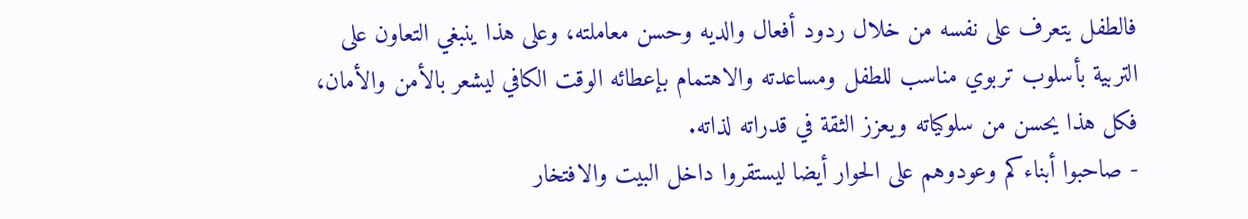فالطفل يتعرف على نفسه من خلال ردود أفعال والديه وحسن معاملته، وعلى هذا ينبغي التعاون على التربية بأسلوب تربوي مناسب للطفل ومساعدته والاهتمام بإعطائه الوقت الكافي ليشعر بالأمن والأمان، فكل هذا يحسن من سلوكياته ويعزز الثقة في قدراته لذاته.
- صاحبوا أبناءكم وعودوهم على الحوار أيضا ليستقروا داخل البيت والافتخار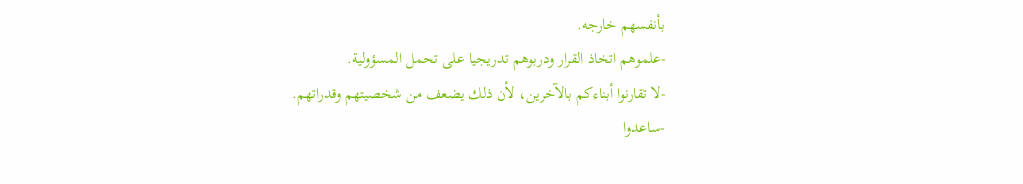بأنفسهم خارجه.
-علموهم اتخاذ القرار ودربوهم تدريجيا على تحمل المسؤولية.
-لا تقارنوا أبناءكم بالآخرين، لأن ذلك يضعف من شخصيتهم وقدراتهم.
-ساعدوا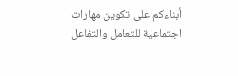أبناءكم على تكوين مهارات اجتماعية للتعامل والتفاعل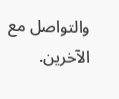والتواصل مع الآخرين.